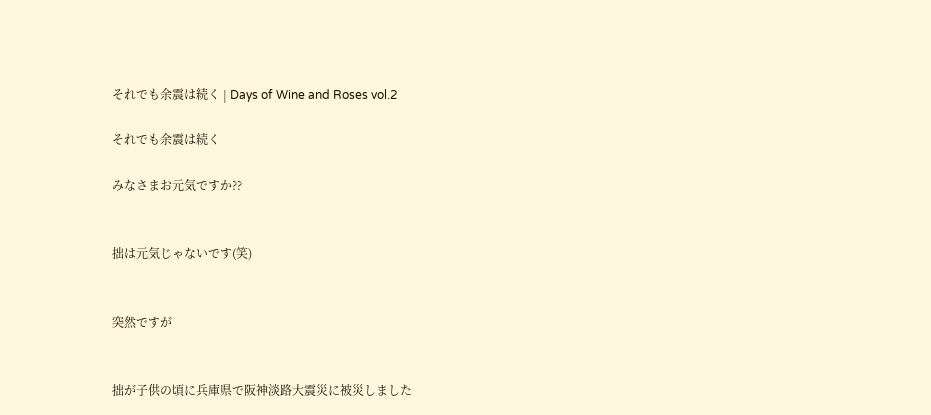それでも余震は続く | Days of Wine and Roses vol.2

それでも余震は続く

みなさまお元気ですか??


拙は元気じゃないです(笑)


突然ですが


拙が子供の頃に兵庫県で阪神淡路大震災に被災しました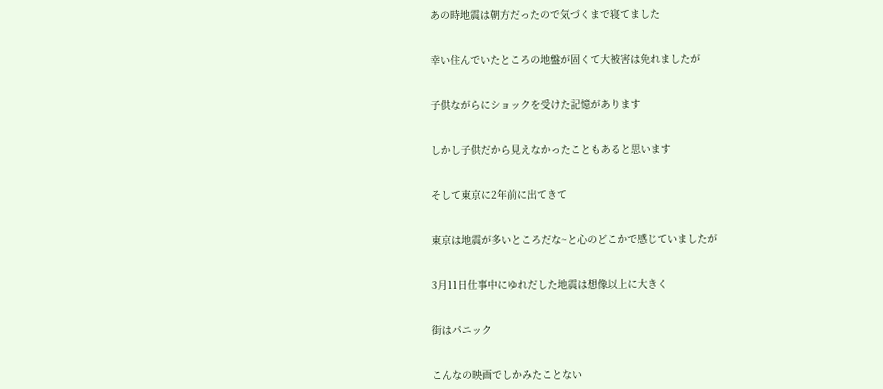あの時地震は朝方だったので気づくまで寝てました


幸い住んでいたところの地盤が固くて大被害は免れましたが


子供ながらにショックを受けた記憶があります


しかし子供だから見えなかったこともあると思います


そして東京に2年前に出てきて


東京は地震が多いところだな~と心のどこかで感じていましたが


3月11日仕事中にゆれだした地震は想像以上に大きく


街はパニック


こんなの映画でしかみたことない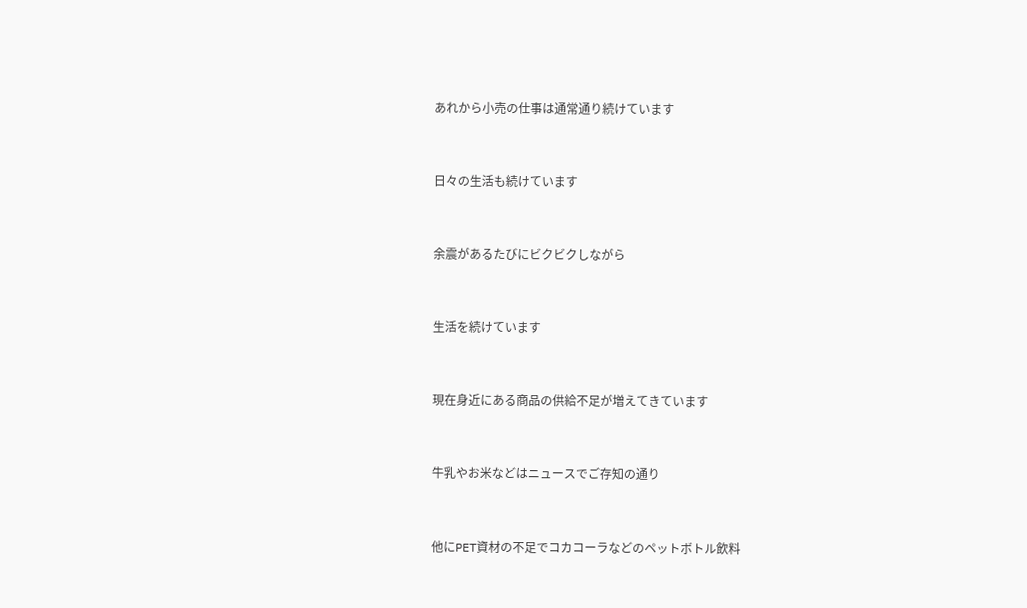あれから小売の仕事は通常通り続けています


日々の生活も続けています


余震があるたびにビクビクしながら


生活を続けています


現在身近にある商品の供給不足が増えてきています


牛乳やお米などはニュースでご存知の通り


他にPET資材の不足でコカコーラなどのペットボトル飲料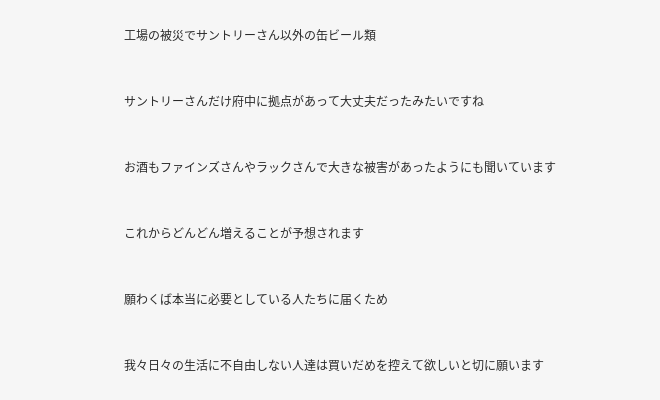工場の被災でサントリーさん以外の缶ビール類


サントリーさんだけ府中に拠点があって大丈夫だったみたいですね


お酒もファインズさんやラックさんで大きな被害があったようにも聞いています


これからどんどん増えることが予想されます


願わくば本当に必要としている人たちに届くため


我々日々の生活に不自由しない人達は買いだめを控えて欲しいと切に願います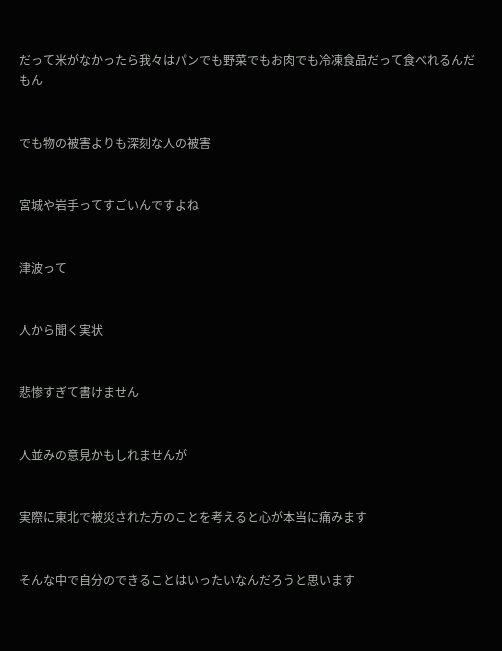だって米がなかったら我々はパンでも野菜でもお肉でも冷凍食品だって食べれるんだもん


でも物の被害よりも深刻な人の被害


宮城や岩手ってすごいんですよね


津波って


人から聞く実状


悲惨すぎて書けません


人並みの意見かもしれませんが


実際に東北で被災された方のことを考えると心が本当に痛みます


そんな中で自分のできることはいったいなんだろうと思います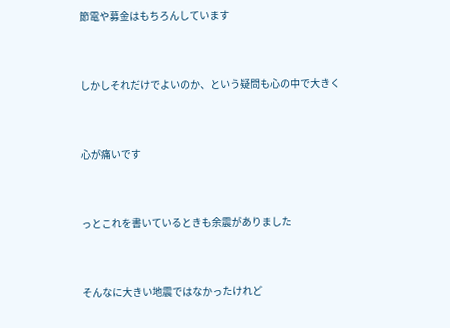節電や募金はもちろんしています


しかしそれだけでよいのか、という疑問も心の中で大きく


心が痛いです


っとこれを書いているときも余震がありました


そんなに大きい地震ではなかったけれど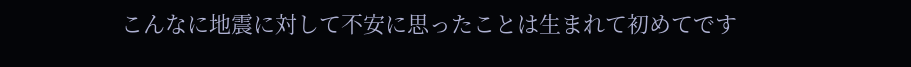こんなに地震に対して不安に思ったことは生まれて初めてです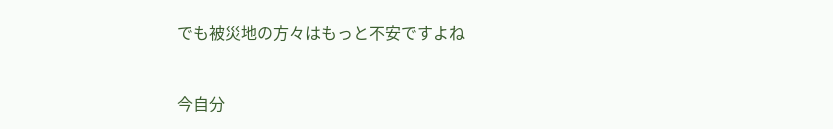でも被災地の方々はもっと不安ですよね


今自分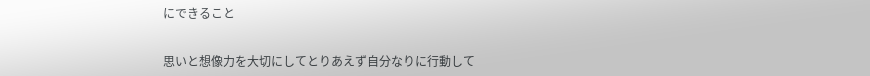にできること


思いと想像力を大切にしてとりあえず自分なりに行動して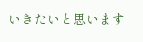いきたいと思います